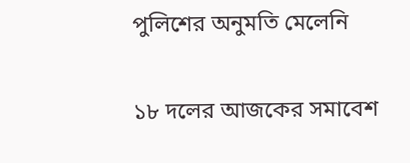পুলিশের অনুমতি মেলেনি

১৮ দলের আজকের সমাবেশ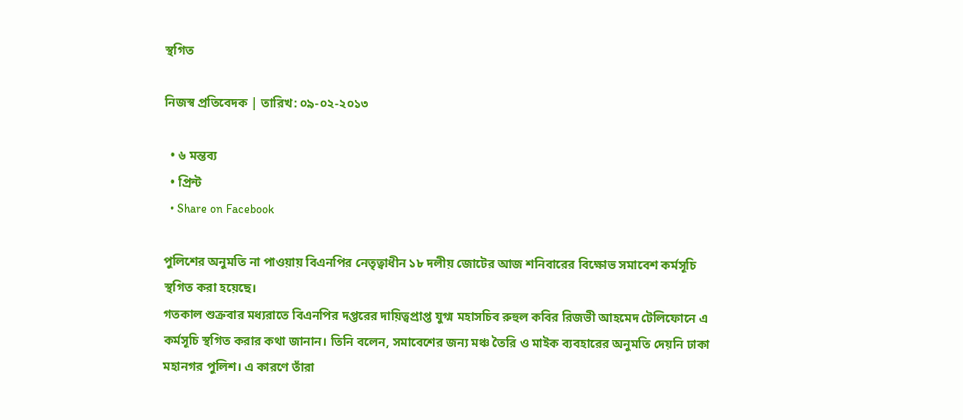স্থগিত

নিজস্ব প্রতিবেদক | তারিখ: ০৯-০২-২০১৩

  • ৬ মন্তব্য
  • প্রিন্ট
  • Share on Facebook

পুলিশের অনুমতি না পাওয়ায় বিএনপির নেতৃত্বাধীন ১৮ দলীয় জোটের আজ শনিবারের বিক্ষোভ সমাবেশ কর্মসূচি স্থগিত করা হয়েছে।
গতকাল শুক্রবার মধ্যরাতে বিএনপির দপ্তরের দায়িত্বপ্রাপ্ত যুগ্ম মহাসচিব রুহুল কবির রিজভী আহমেদ টেলিফোনে এ কর্মসূচি স্থগিত করার কথা জানান। তিনি বলেন, সমাবেশের জন্য মঞ্চ তৈরি ও মাইক ব্যবহারের অনুমতি দেয়নি ঢাকা মহানগর পুলিশ। এ কারণে তাঁরা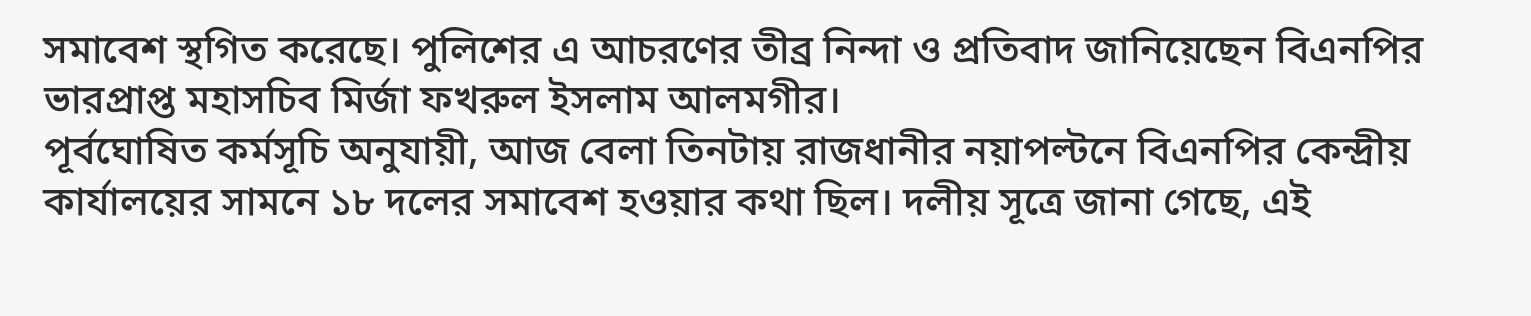সমাবেশ স্থগিত করেছে। পুলিশের এ আচরণের তীব্র নিন্দা ও প্রতিবাদ জানিয়েছেন বিএনপির ভারপ্রাপ্ত মহাসচিব মির্জা ফখরুল ইসলাম আলমগীর।
পূর্বঘোষিত কর্মসূচি অনুযায়ী, আজ বেলা তিনটায় রাজধানীর নয়াপল্টনে বিএনপির কেন্দ্রীয় কার্যালয়ের সামনে ১৮ দলের সমাবেশ হওয়ার কথা ছিল। দলীয় সূত্রে জানা গেছে, এই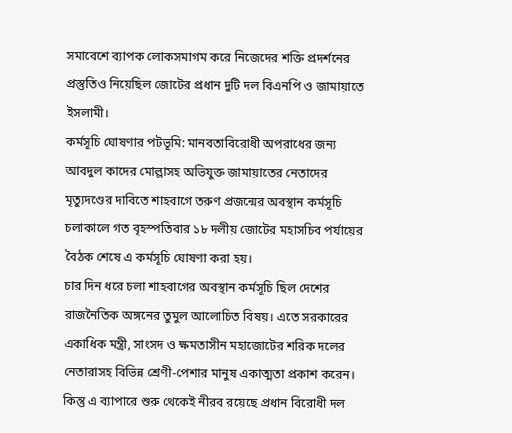সমাবেশে ব্যাপক লোকসমাগম করে নিজেদের শক্তি প্রদর্শনের প্রস্তুতিও নিয়েছিল জোটের প্রধান দুটি দল বিএনপি ও জামায়াতে ইসলামী।
কর্মসূচি ঘোষণার পটভূমি: মানবতাবিরোধী অপরাধের জন্য আবদুল কাদের মোল্লাসহ অভিযুক্ত জামায়াতের নেতাদের মৃত্যুদণ্ডের দাবিতে শাহবাগে তরুণ প্রজন্মের অবস্থান কর্মসূচি চলাকালে গত বৃহস্পতিবার ১৮ দলীয় জোটের মহাসচিব পর্যায়ের বৈঠক শেষে এ কর্মসূচি ঘোষণা করা হয়।
চার দিন ধরে চলা শাহবাগের অবস্থান কর্মসূচি ছিল দেশের রাজনৈতিক অঙ্গনের তুমুল আলোচিত বিষয়। এতে সরকারের একাধিক মন্ত্রী, সাংসদ ও ক্ষমতাসীন মহাজোটের শরিক দলের নেতারাসহ বিভিন্ন শ্রেণী-পেশার মানুষ একাত্মতা প্রকাশ করেন। কিন্তু এ ব্যাপারে শুরু থেকেই নীরব রয়েছে প্রধান বিরোধী দল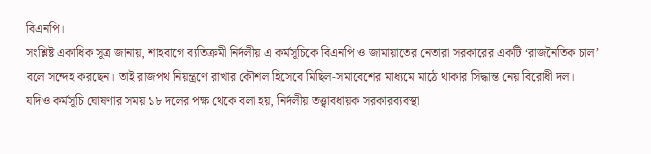বিএনপি।
সংশ্লিষ্ট একাধিক সূত্র জানায়, শাহবাগে ব্যতিক্রমী নির্দলীয় এ কর্মসূচিকে বিএনপি ও জামায়াতের নেতারা সরকারের একটি ‘রাজনৈতিক চাল’ বলে সন্দেহ করছেন। তাই রাজপথ নিয়ন্ত্রণে রাখার কৌশল হিসেবে মিছিল-সমাবেশের মাধ্যমে মাঠে থাকার সিদ্ধান্ত নেয় বিরোধী দল।
যদিও কর্মসূচি ঘোষণার সময় ১৮ দলের পক্ষ থেকে বলা হয়, নির্দলীয় তত্ত্বাবধায়ক সরকারব্যবস্থা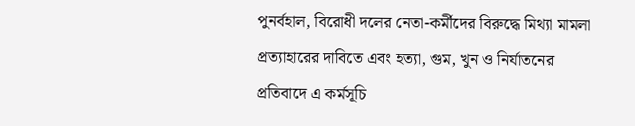পুনর্বহাল, বিরোধী দলের নেতা-কর্মীদের বিরুদ্ধে মিথ্যা মামলা প্রত্যাহারের দাবিতে এবং হত্যা, গুম, খুন ও নির্যাতনের প্রতিবাদে এ কর্মসূচি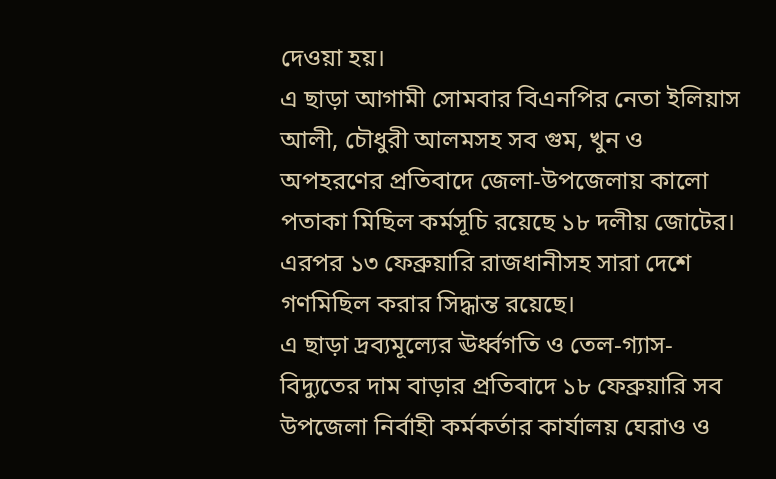দেওয়া হয়।
এ ছাড়া আগামী সোমবার বিএনপির নেতা ইলিয়াস আলী, চৌধুরী আলমসহ সব গুম, খুন ও অপহরণের প্রতিবাদে জেলা-উপজেলায় কালো পতাকা মিছিল কর্মসূচি রয়েছে ১৮ দলীয় জোটের। এরপর ১৩ ফেব্রুয়ারি রাজধানীসহ সারা দেশে গণমিছিল করার সিদ্ধান্ত রয়েছে।
এ ছাড়া দ্রব্যমূল্যের ঊর্ধ্বগতি ও তেল-গ্যাস-বিদ্যুতের দাম বাড়ার প্রতিবাদে ১৮ ফেব্রুয়ারি সব উপজেলা নির্বাহী কর্মকর্তার কার্যালয় ঘেরাও ও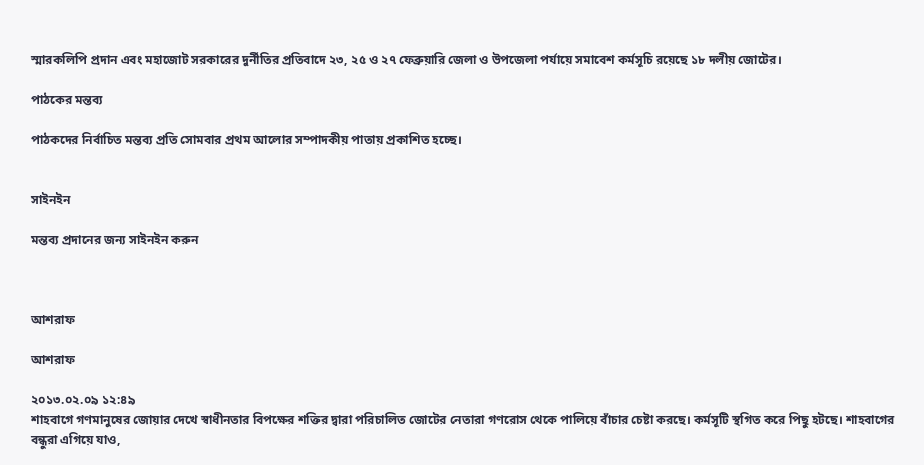স্মারকলিপি প্রদান এবং মহাজোট সরকারের দুর্নীতির প্রতিবাদে ২৩, ২৫ ও ২৭ ফেব্রুয়ারি জেলা ও উপজেলা পর্যায়ে সমাবেশ কর্মসূচি রয়েছে ১৮ দলীয় জোটের।

পাঠকের মন্তব্য

পাঠকদের নির্বাচিত মন্তব্য প্রতি সোমবার প্রথম আলোর সম্পাদকীয় পাতায় প্রকাশিত হচ্ছে।


সাইনইন

মন্তব্য প্রদানের জন্য সাইনইন করুন



আশরাফ

আশরাফ

২০১৩.০২.০৯ ১২:৪৯
শাহবাগে গণমানুষের জোয়ার দেখে স্বাধীনতার বিপক্ষের শক্তির দ্বারা পরিচালিত জোটের নেতারা গণরোস থেকে পালিয়ে বাঁচার চেষ্টা করছে। কর্মসূটি স্থগিত করে পিছু হটছে। শাহবাগের বন্ধুরা এগিয়ে যাও,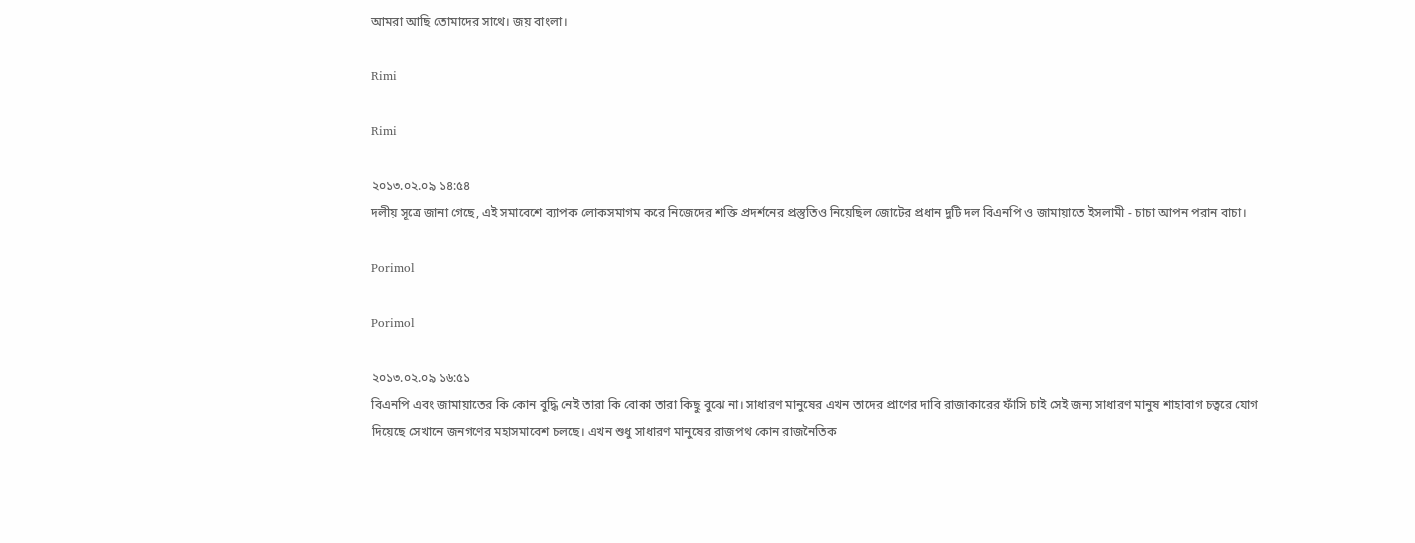আমরা আছি তোমাদের সাথে। জয় বাংলা।

Rimi

Rimi

২০১৩.০২.০৯ ১৪:৫৪
দলীয় সূত্রে জানা গেছে, এই সমাবেশে ব্যাপক লোকসমাগম করে নিজেদের শক্তি প্রদর্শনের প্রস্তুতিও নিয়েছিল জোটের প্রধান দুটি দল বিএনপি ও জামায়াতে ইসলামী - চাচা আপন পরান বাচা।

Porimol

Porimol

২০১৩.০২.০৯ ১৬:৫১
বিএনপি এবং জামায়াতের কি কোন বুদ্ধি নেই তারা কি বোকা তারা কিছু বুঝে না। সাধারণ মানুষের এখন তাদের প্রাণের দাবি রাজাকারের ফাঁসি চাই সেই জন্য সাধারণ মানুষ শাহাবাগ চত্বরে যোগ দিয়েছে সেখানে জনগণের মহাসমাবেশ চলছে। এখন শুধু সাধারণ মানুষের রাজপথ কোন রাজনৈতিক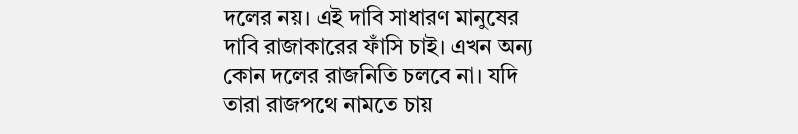দলের নয়। এই দাবি সাধারণ মানুষের দাবি রাজাকারের ফাঁসি চাই। এখন অন্য কোন দলের রাজনিতি চলবে না। যদি তারা রাজপথে নামতে চায়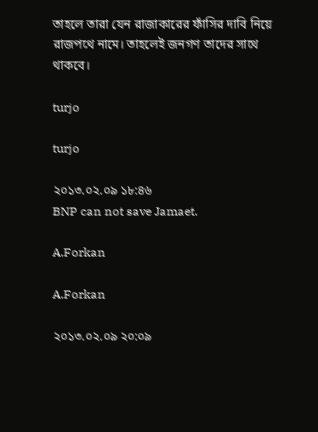তাহলে তারা যেন রাজাকারের ফাঁসির দাবি নিয়ে রাজপথে নামে। তাহলেই জনগণ তাদের সাথে থাকবে।

turjo

turjo

২০১৩.০২.০৯ ১৮:৪৬
BNP can not save Jamaet.

A.Forkan

A.Forkan

২০১৩.০২.০৯ ২০:০৯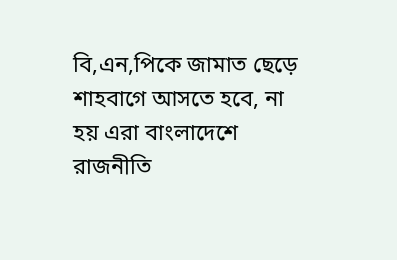বি,এন,পিকে জামাত ছেড়ে শাহবাগে আসতে হবে, না হয় এরা বাংলাদেশে রাজনীতি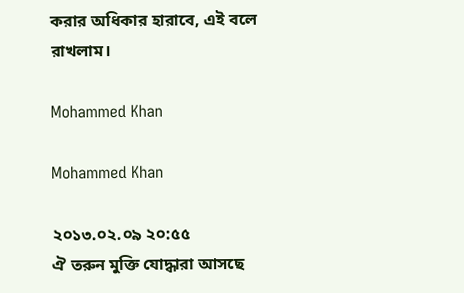করার অধিকার হারাবে, এই বলে রাখলাম।

Mohammed Khan

Mohammed Khan

২০১৩.০২.০৯ ২০:৫৫
ঐ তরুন মুক্তি যোদ্ধারা আসছে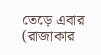তেড়ে এবার (রাজাকার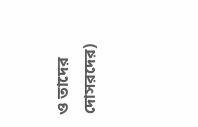ও তাদের দোসরদের)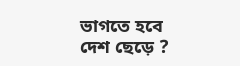ভাগতে হবে দেশ ছেড়ে ?